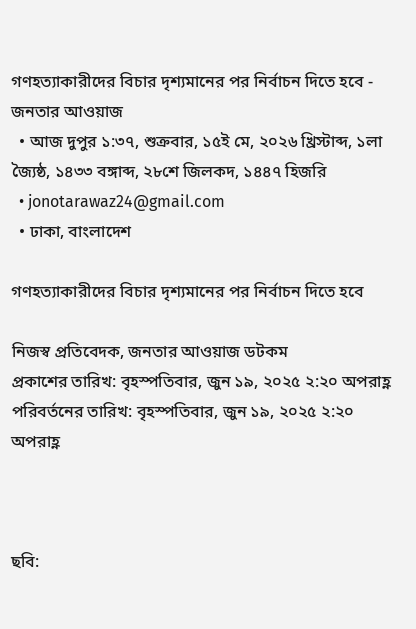গণহত্যাকারীদের বিচার দৃশ্যমানের পর নির্বাচন দিতে হবে - জনতার আওয়াজ
  • আজ দুপুর ১:৩৭, শুক্রবার, ১৫ই মে, ২০২৬ খ্রিস্টাব্দ, ১লা জ্যৈষ্ঠ, ১৪৩৩ বঙ্গাব্দ, ২৮শে জিলকদ, ১৪৪৭ হিজরি
  • jonotarawaz24@gmail.com
  • ঢাকা, বাংলাদেশ

গণহত্যাকারীদের বিচার দৃশ্যমানের পর নির্বাচন দিতে হবে

নিজস্ব প্রতিবেদক, জনতার আওয়াজ ডটকম
প্রকাশের তারিখ: বৃহস্পতিবার, জুন ১৯, ২০২৫ ২:২০ অপরাহ্ণ পরিবর্তনের তারিখ: বৃহস্পতিবার, জুন ১৯, ২০২৫ ২:২০ অপরাহ্ণ



ছবি: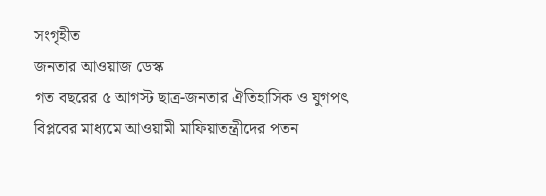সংগৃহীত
জনতার আওয়াজ ডেস্ক
গত বছরের ৫ আগস্ট ছাত্র-জনতার ঐতিহাসিক ও যুগপৎ বিপ্লবের মাধ্যমে আওয়ামী মাফিয়াতন্ত্রীদের পতন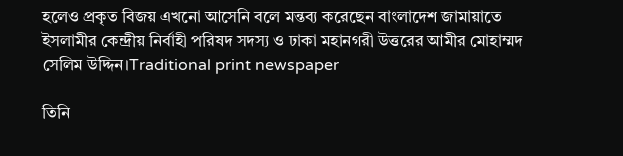হলেও প্রকৃত বিজয় এখনো আসেনি বলে মন্তব্য করেছেন বাংলাদেশ জামায়াতে ইসলামীর কেন্দ্রীয় নির্বাহী পরিষদ সদস্য ও ঢাকা মহানগরী উত্তরের আমীর মোহাম্মদ সেলিম উদ্দিন।Traditional print newspaper

তিনি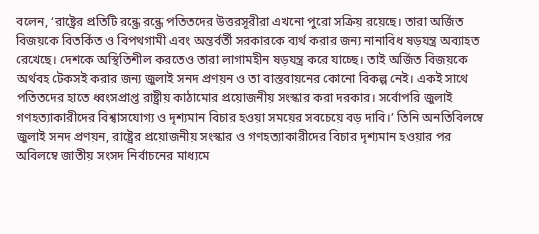বলেন, ‘রাষ্ট্রের প্রতিটি রন্ধ্রে রন্ধ্রে পতিতদের উত্তরসূরীরা এখনো পুরো সক্রিয় রয়েছে। তারা অর্জিত বিজয়কে বিতর্কিত ও বিপথগামী এবং অন্তর্বর্তী সরকারকে ব্যর্থ করার জন্য নানাবিধ ষড়যন্ত্র অব্যাহত রেখেছে। দেশকে অস্থিতিশীল করতেও তারা লাগামহীন ষড়যন্ত্র করে যাচ্ছে। তাই অর্জিত বিজয়কে অর্থবহ টেকসই করার জন্য জুলাই সনদ প্রণয়ন ও তা বাস্তবায়নের কোনো বিকল্প নেই। একই সাথে পতিতদের হাতে ধ্বংসপ্রাপ্ত রাষ্ট্রীয় কাঠামোর প্রয়োজনীয় সংস্কার করা দরকার। সর্বোপরি জুলাই গণহত্যাকারীদের বিশ্বাসযোগ্য ও দৃশ্যমান বিচার হওয়া সময়ের সবচেয়ে বড় দাবি।’ তিনি অনতিবিলম্বে জুলাই সনদ প্রণয়ন, রাষ্ট্রের প্রয়োজনীয় সংস্কার ও গণহত্যাকারীদের বিচার দৃশ্যমান হওয়ার পর অবিলম্বে জাতীয় সংসদ নির্বাচনের মাধ্যমে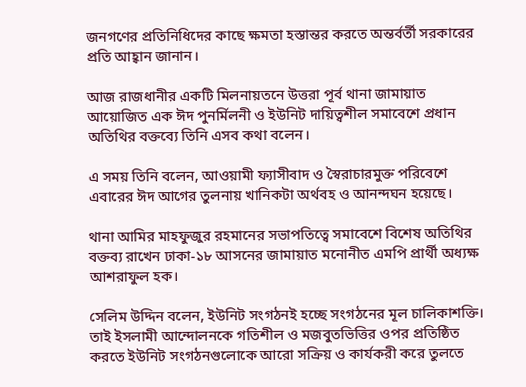জনগণের প্রতিনিধিদের কাছে ক্ষমতা হস্তান্তর করতে অন্তর্বর্তী সরকারের প্রতি আহ্বান জানান।

আজ রাজধানীর একটি মিলনায়তনে উত্তরা পূর্ব থানা জামায়াত আয়োজিত এক ঈদ পুনর্মিলনী ও ইউনিট দায়িত্বশীল সমাবেশে প্রধান অতিথির বক্তব্যে তিনি এসব কথা বলেন।

এ সময় তিনি বলেন, আওয়ামী ফ্যাসীবাদ ও স্বৈরাচারমুক্ত পরিবেশে এবারের ঈদ আগের তুলনায় খানিকটা অর্থবহ ও আনন্দঘন হয়েছে।

থানা আমির মাহফুজুর রহমানের সভাপতিত্বে সমাবেশে বিশেষ অতিথির বক্তব্য রাখেন ঢাকা-১৮ আসনের জামায়াত মনোনীত এমপি প্রার্থী অধ্যক্ষ আশরাফুল হক।

সেলিম উদ্দিন বলেন, ইউনিট সংগঠনই হচ্ছে সংগঠনের মূল চালিকাশক্তি। তাই ইসলামী আন্দোলনকে গতিশীল ও মজবুতভিত্তির ওপর প্রতিষ্ঠিত করতে ইউনিট সংগঠনগুলোকে আরো সক্রিয় ও কার্যকরী করে তুলতে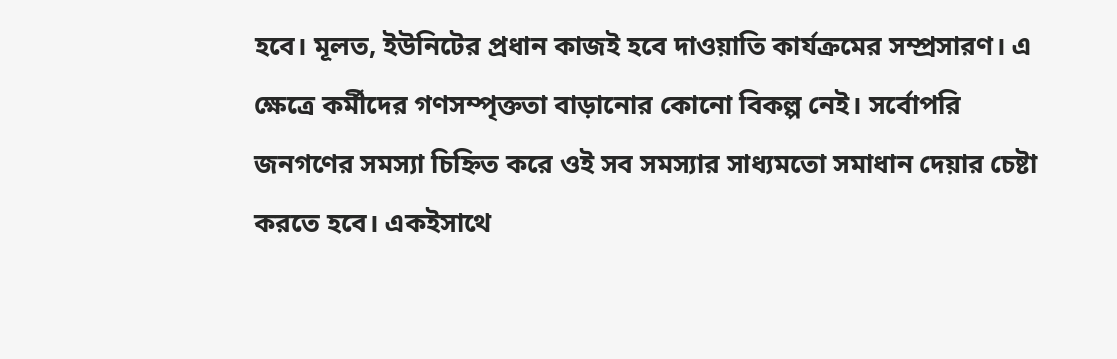হবে। মূলত, ইউনিটের প্রধান কাজই হবে দাওয়াতি কার্যক্রমের সম্প্রসারণ। এ ক্ষেত্রে কর্মীদের গণসম্পৃক্ততা বাড়ানোর কোনো বিকল্প নেই। সর্বোপরি জনগণের সমস্যা চিহ্নিত করে ওই সব সমস্যার সাধ্যমতো সমাধান দেয়ার চেষ্টা করতে হবে। একইসাথে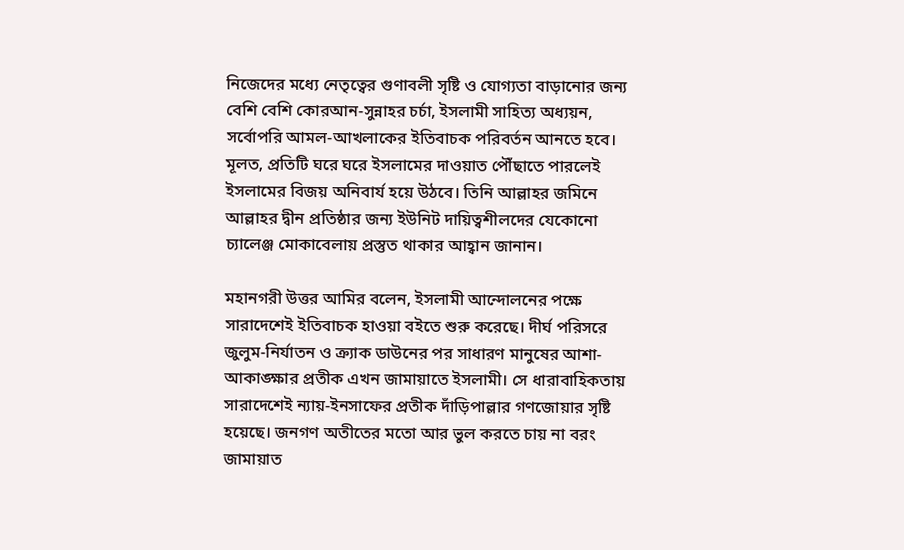নিজেদের মধ্যে নেতৃত্বের গুণাবলী সৃষ্টি ও যোগ্যতা বাড়ানোর জন্য বেশি বেশি কোরআন-সুন্নাহর চর্চা, ইসলামী সাহিত্য অধ্যয়ন, সর্বোপরি আমল-আখলাকের ইতিবাচক পরিবর্তন আনতে হবে। মূলত, প্রতিটি ঘরে ঘরে ইসলামের দাওয়াত পৌঁছাতে পারলেই ইসলামের বিজয় অনিবার্য হয়ে উঠবে। তিনি আল্লাহর জমিনে আল্লাহর দ্বীন প্রতিষ্ঠার জন্য ইউনিট দায়িত্বশীলদের যেকোনো চ্যালেঞ্জ মোকাবেলায় প্রস্তুত থাকার আহ্বান জানান।

মহানগরী উত্তর আমির বলেন, ইসলামী আন্দোলনের পক্ষে সারাদেশেই ইতিবাচক হাওয়া বইতে শুরু করেছে। দীর্ঘ পরিসরে জুলুম-নির্যাতন ও ক্র্যাক ডাউনের পর সাধারণ মানুষের আশা-আকাঙ্ক্ষার প্রতীক এখন জামায়াতে ইসলামী। সে ধারাবাহিকতায় সারাদেশেই ন্যায়-ইনসাফের প্রতীক দাঁড়িপাল্লার গণজোয়ার সৃষ্টি হয়েছে। জনগণ অতীতের মতো আর ভুল করতে চায় না বরং জামায়াত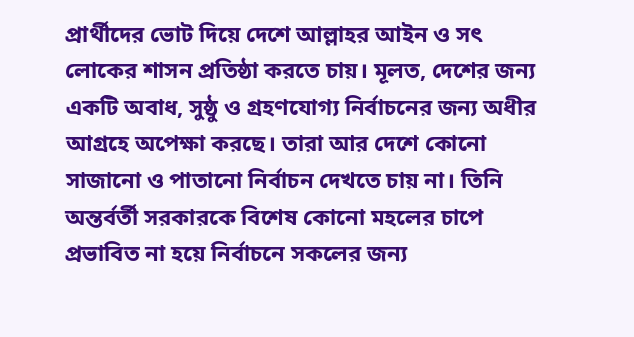প্রার্থীদের ভোট দিয়ে দেশে আল্লাহর আইন ও সৎ লোকের শাসন প্রতিষ্ঠা করতে চায়। মূলত, দেশের জন্য একটি অবাধ, সুষ্ঠু ও গ্রহণযোগ্য নির্বাচনের জন্য অধীর আগ্রহে অপেক্ষা করছে। তারা আর দেশে কোনো সাজানো ও পাতানো নির্বাচন দেখতে চায় না। তিনি অন্তর্বর্তী সরকারকে বিশেষ কোনো মহলের চাপে প্রভাবিত না হয়ে নির্বাচনে সকলের জন্য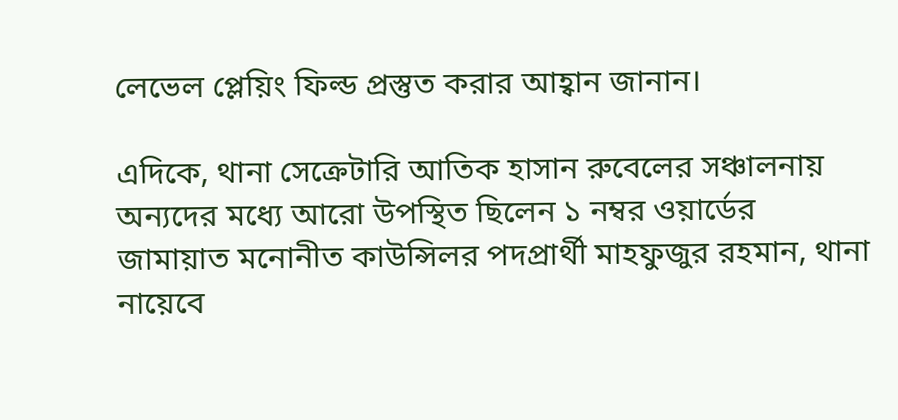লেভেল প্লেয়িং ফিল্ড প্রস্তুত করার আহ্বান জানান।

এদিকে, থানা সেক্রেটারি আতিক হাসান রুবেলের সঞ্চালনায় অন্যদের মধ্যে আরো উপস্থিত ছিলেন ১ নম্বর ওয়ার্ডের জামায়াত মনোনীত কাউন্সিলর পদপ্রার্থী মাহফুজুর রহমান, থানা নায়েবে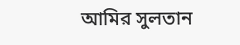আমির সুলতান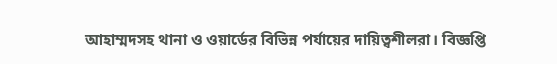আহাম্মদসহ থানা ও ওয়ার্ডের বিভিন্ন পর্যায়ের দায়িত্বশীলরা। বিজ্ঞপ্তি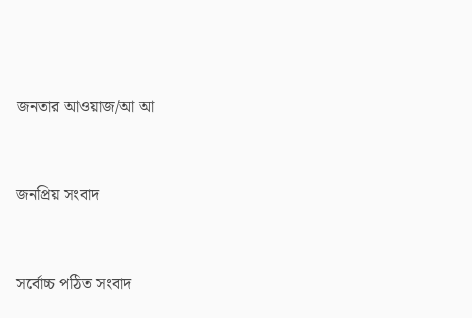জনতার আওয়াজ/আ আ



জনপ্রিয় সংবাদ



সর্বোচ্চ পঠিত সংবাদ